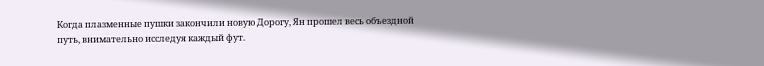Когда плазменные пушки закончили новую Дорогу, Ян прошел весь объездной путь, внимательно исследуя каждый фут.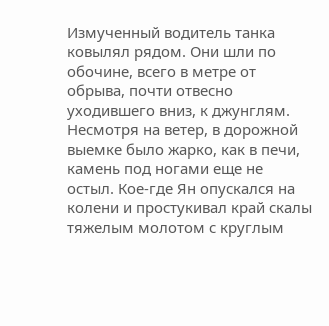Измученный водитель танка ковылял рядом. Они шли по обочине, всего в метре от обрыва, почти отвесно уходившего вниз, к джунглям. Несмотря на ветер, в дорожной выемке было жарко, как в печи, камень под ногами еще не остыл. Кое-где Ян опускался на колени и простукивал край скалы тяжелым молотом с круглым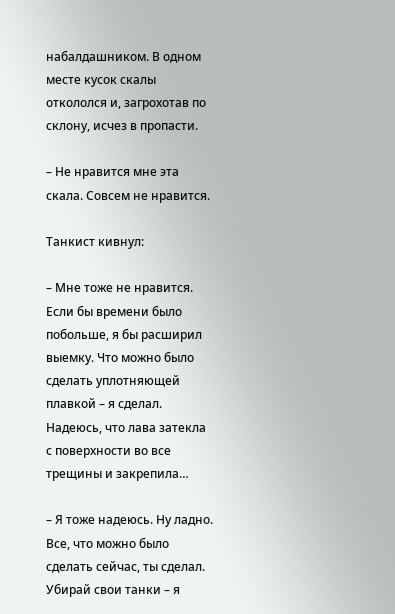набалдашником. В одном месте кусок скалы откололся и, загрохотав по склону, исчез в пропасти.

– Не нравится мне эта скала. Совсем не нравится.

Танкист кивнул:

– Мне тоже не нравится. Если бы времени было побольше, я бы расширил выемку. Что можно было сделать уплотняющей плавкой – я сделал. Надеюсь, что лава затекла с поверхности во все трещины и закрепила…

– Я тоже надеюсь. Ну ладно. Все, что можно было сделать сейчас, ты сделал. Убирай свои танки – я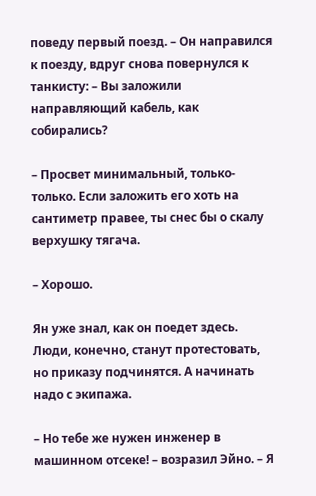поведу первый поезд. – Он направился к поезду, вдруг снова повернулся к танкисту: – Вы заложили направляющий кабель, как собирались?

– Просвет минимальный, только-только. Если заложить его хоть на сантиметр правее, ты снес бы о скалу верхушку тягача.

– Хорошо.

Ян уже знал, как он поедет здесь. Люди, конечно, станут протестовать, но приказу подчинятся. А начинать надо с экипажа.

– Но тебе же нужен инженер в машинном отсеке! – возразил Эйно. – Я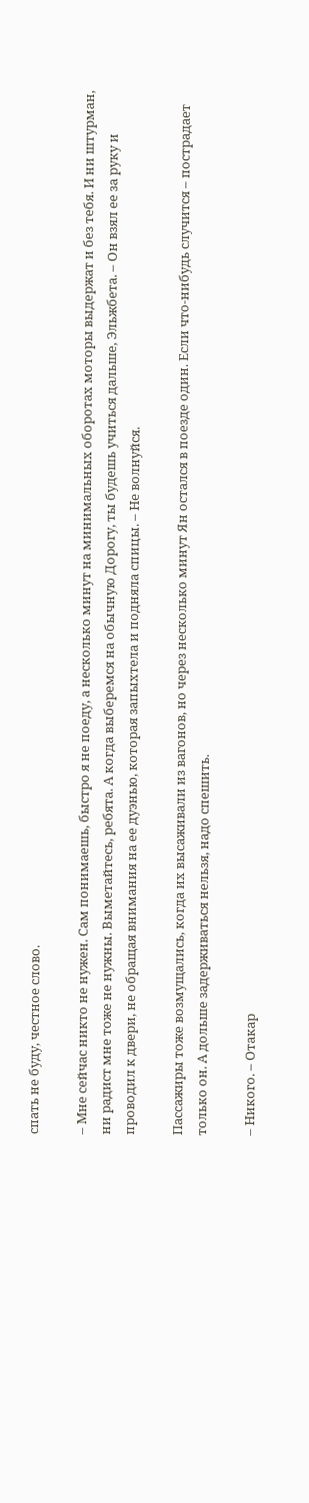спать не буду, честное слово.

– Мне сейчас никто не нужен. Сам понимаешь, быстро я не поеду, а несколько минут на минимальных оборотах моторы выдержат и без тебя. И ни штурман, ни радист мне тоже не нужны. Выметайтесь, ребята. А когда выберемся на обычную Дорогу, ты будешь учиться дальше, Эльжбета. – Он взял ее за руку и проводил к двери, не обращая внимания на ее дуэнью, которая запыхтела и подняла спицы. – Не волнуйся.

Пассажиры тоже возмущались, когда их высаживали из вагонов, но через несколько минут Ян остался в поезде один. Если что-нибудь случится – пострадает только он. А дольше задерживаться нельзя, надо спешить.

– Никого. – Отакар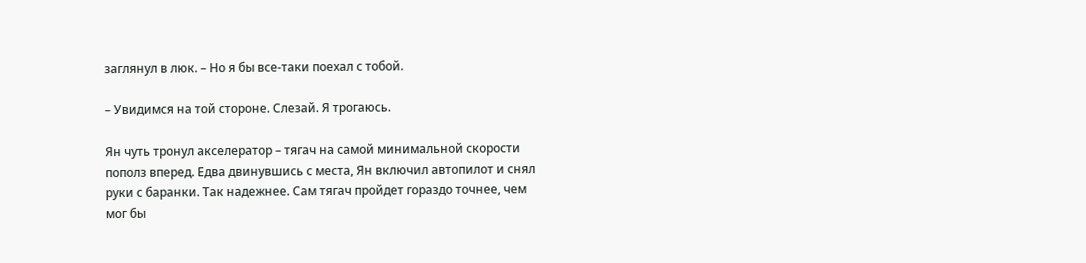заглянул в люк. – Но я бы все-таки поехал с тобой.

– Увидимся на той стороне. Слезай. Я трогаюсь.

Ян чуть тронул акселератор – тягач на самой минимальной скорости пополз вперед. Едва двинувшись с места, Ян включил автопилот и снял руки с баранки. Так надежнее. Сам тягач пройдет гораздо точнее, чем мог бы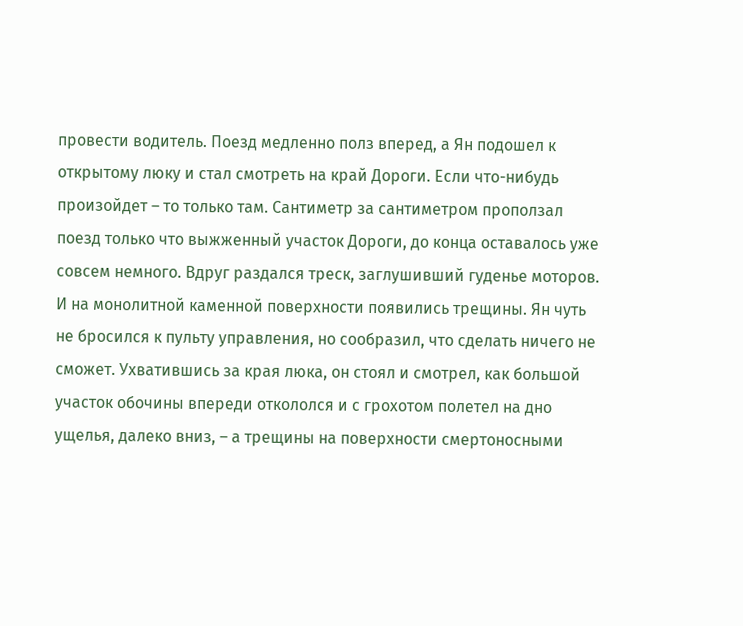провести водитель. Поезд медленно полз вперед, а Ян подошел к открытому люку и стал смотреть на край Дороги. Если что-нибудь произойдет – то только там. Сантиметр за сантиметром проползал поезд только что выжженный участок Дороги, до конца оставалось уже совсем немного. Вдруг раздался треск, заглушивший гуденье моторов. И на монолитной каменной поверхности появились трещины. Ян чуть не бросился к пульту управления, но сообразил, что сделать ничего не сможет. Ухватившись за края люка, он стоял и смотрел, как большой участок обочины впереди откололся и с грохотом полетел на дно ущелья, далеко вниз, – а трещины на поверхности смертоносными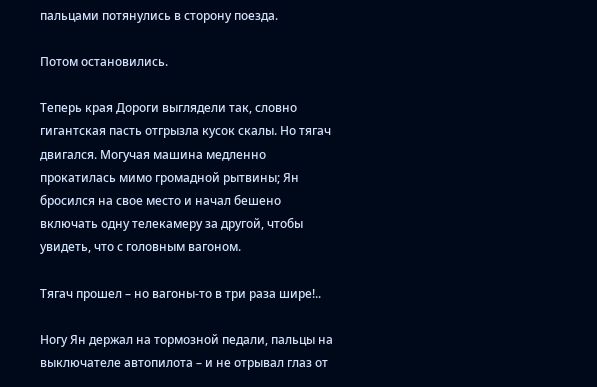пальцами потянулись в сторону поезда.

Потом остановились.

Теперь края Дороги выглядели так, словно гигантская пасть отгрызла кусок скалы. Но тягач двигался. Могучая машина медленно прокатилась мимо громадной рытвины; Ян бросился на свое место и начал бешено включать одну телекамеру за другой, чтобы увидеть, что с головным вагоном.

Тягач прошел – но вагоны-то в три раза шире!..

Ногу Ян держал на тормозной педали, пальцы на выключателе автопилота – и не отрывал глаз от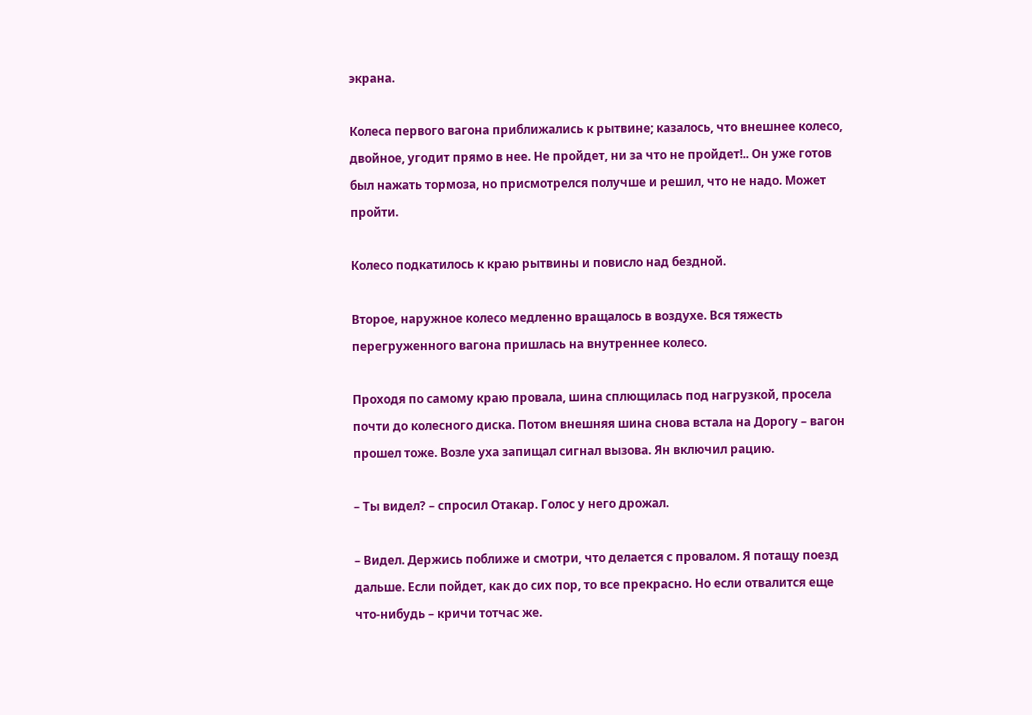экрана.

Колеса первого вагона приближались к рытвине; казалось, что внешнее колесо, двойное, угодит прямо в нее. Не пройдет, ни за что не пройдет!.. Он уже готов был нажать тормоза, но присмотрелся получше и решил, что не надо. Может пройти.

Колесо подкатилось к краю рытвины и повисло над бездной.

Второе, наружное колесо медленно вращалось в воздухе. Вся тяжесть перегруженного вагона пришлась на внутреннее колесо.

Проходя по самому краю провала, шина сплющилась под нагрузкой, просела почти до колесного диска. Потом внешняя шина снова встала на Дорогу – вагон прошел тоже. Возле уха запищал сигнал вызова. Ян включил рацию.

– Ты видел? – спросил Отакар. Голос у него дрожал.

– Видел. Держись поближе и смотри, что делается с провалом. Я потащу поезд дальше. Если пойдет, как до сих пор, то все прекрасно. Но если отвалится еще что-нибудь – кричи тотчас же.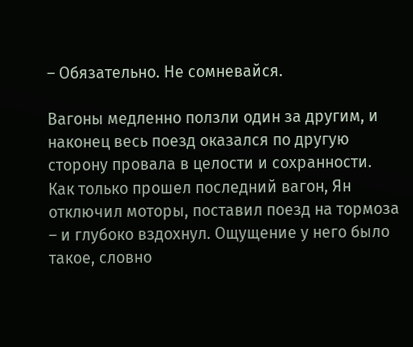– Обязательно. Не сомневайся.

Вагоны медленно ползли один за другим, и наконец весь поезд оказался по другую сторону провала в целости и сохранности. Как только прошел последний вагон, Ян отключил моторы, поставил поезд на тормоза – и глубоко вздохнул. Ощущение у него было такое, словно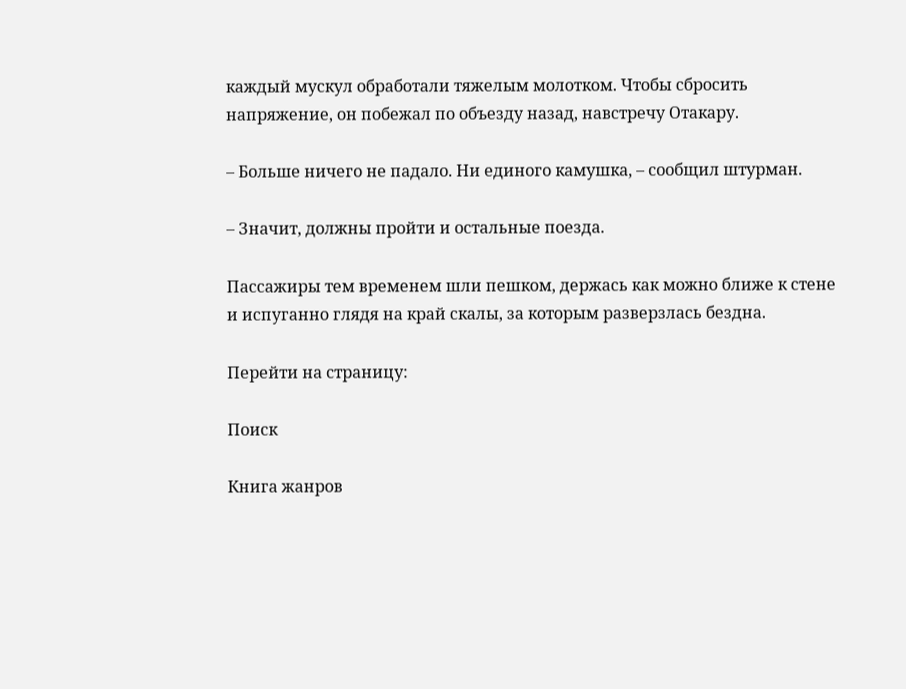каждый мускул обработали тяжелым молотком. Чтобы сбросить напряжение, он побежал по объезду назад, навстречу Отакару.

– Больше ничего не падало. Ни единого камушка, – сообщил штурман.

– Значит, должны пройти и остальные поезда.

Пассажиры тем временем шли пешком, держась как можно ближе к стене и испуганно глядя на край скалы, за которым разверзлась бездна.

Перейти на страницу:

Поиск

Книга жанров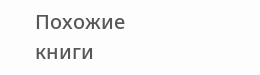Похожие книги